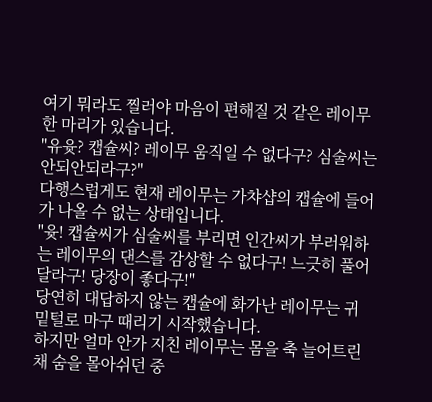여기 뭐라도 찔러야 마음이 편해질 것 같은 레이무 한 마리가 있습니다.
"유윳? 캡슐씨? 레이무 움직일 수 없다구? 심술씨는 안되안되라구?"
다행스럽게도 현재 레이무는 가챠샵의 캡슐에 들어가 나올 수 없는 상태입니다.
"윳! 캡슐씨가 심술씨를 부리면 인간씨가 부러워하는 레이무의 댄스를 감상할 수 없다구! 느긋히 풀어달라구! 당장이 좋다구!"
당연히 대답하지 않는 캡슐에 화가난 레이무는 귀밑털로 마구 때리기 시작했습니다.
하지만 얼마 안가 지친 레이무는 몸을 축 늘어트린 채 숨을 몰아쉬던 중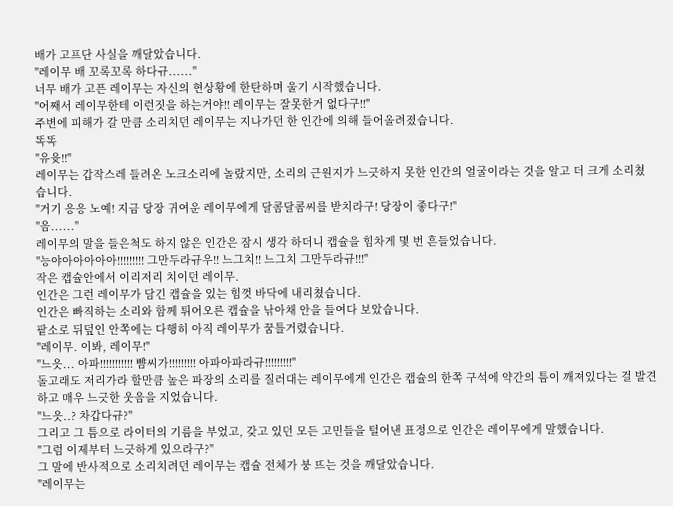배가 고프단 사실을 깨달았습니다.
"레이무 배 꼬록꼬록 하다규......"
너무 배가 고픈 레이무는 자신의 현상황에 한탄하며 울기 시작했습니다.
"어째서 레이무한테 이런짓을 하는거야!! 레이무는 잘못한거 없다구!!"
주변에 피해가 갈 만큼 소리치던 레이무는 지나가던 한 인간에 의해 들어올려졌습니다.
똑똑
"유윳!!"
레이무는 갑작스레 들려온 노크소리에 놀랐지만, 소리의 근원지가 느긋하지 못한 인간의 얼굴이라는 것을 알고 더 크게 소리쳤습니다.
"거기 응응 노예! 지금 당장 귀여운 레이무에게 달콤달콤씨를 받치라구! 당장이 좋다구!"
"음......"
레이무의 말을 들은척도 하지 않은 인간은 잠시 생각 하더니 캡슐을 힘차게 몇 번 흔들었습니다.
"능야아아아아아!!!!!!!!! 그만두라규우!! 느그치!! 느그치 그만두라규!!!"
작은 캡슐안에서 이리저리 치이던 레이무.
인간은 그런 레이무가 담긴 캡슐을 있는 힘껏 바닥에 내리쳤습니다.
인간은 빠직하는 소리와 함께 튀어오른 캡슐을 낚아채 안을 들여다 보았습니다.
팥소로 뒤덮인 안쪽에는 다행히 아직 레이무가 꿈틀거렸습니다.
"레이무. 이봐, 레이무!"
"느읏... 아파!!!!!!!!!!! 뺨씨가!!!!!!!!! 아파아파라규!!!!!!!!!"
돌고래도 저리가라 할만큼 높은 파장의 소리를 질러대는 레이무에게 인간은 캡슐의 한쪽 구석에 약간의 틈이 깨져있다는 걸 발견하고 매우 느긋한 웃음을 지었습니다.
"느읏..? 차갑다규?"
그리고 그 틈으로 라이터의 기름을 부었고, 갖고 있던 모든 고민들을 털어낸 표정으로 인간은 레이무에게 말했습니다.
"그럼 이제부터 느긋하게 있으라구?"
그 말에 반사적으로 소리치려던 레이무는 캡슐 전체가 붕 뜨는 것을 깨달았습니다.
"레이무는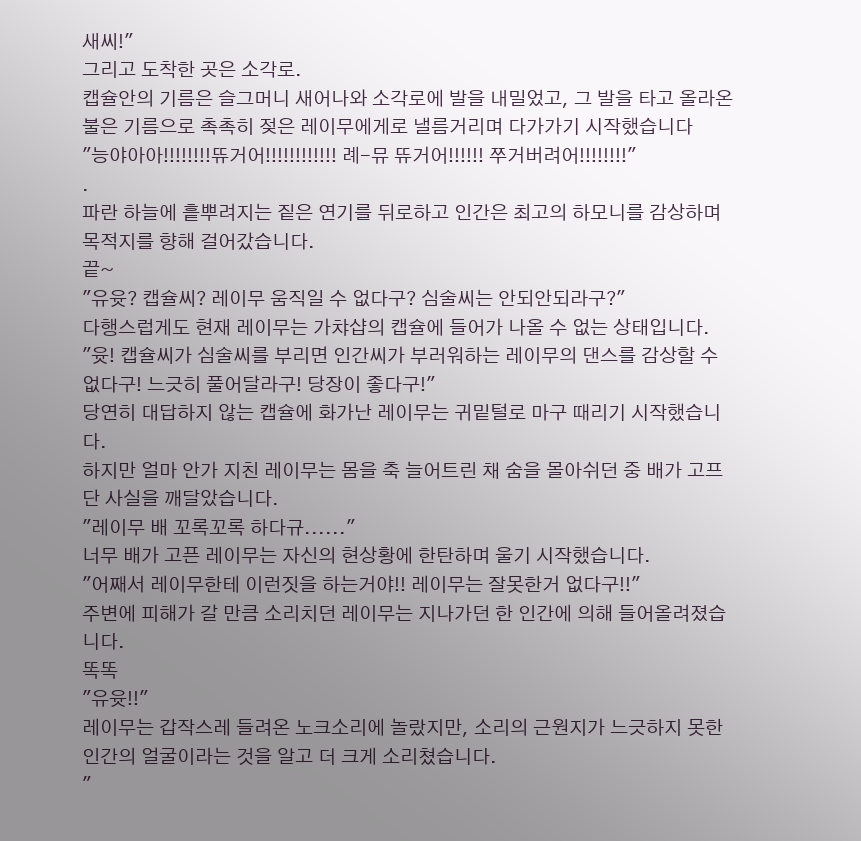새씨!"
그리고 도착한 곳은 소각로.
캡슐안의 기름은 슬그머니 새어나와 소각로에 발을 내밀었고, 그 발을 타고 올라온 불은 기름으로 촉촉히 젖은 레이무에게로 낼름거리며 다가가기 시작했습니다
"능야아아!!!!!!!!뜌거어!!!!!!!!!!!! 례-뮤 뜌거어!!!!!! 쭈거버려어!!!!!!!!"
.
파란 하늘에 흩뿌려지는 짙은 연기를 뒤로하고 인간은 최고의 하모니를 감상하며 목적지를 향해 걸어갔습니다.
끝~
"유윳? 캡슐씨? 레이무 움직일 수 없다구? 심술씨는 안되안되라구?"
다행스럽게도 현재 레이무는 가챠샵의 캡슐에 들어가 나올 수 없는 상태입니다.
"윳! 캡슐씨가 심술씨를 부리면 인간씨가 부러워하는 레이무의 댄스를 감상할 수 없다구! 느긋히 풀어달라구! 당장이 좋다구!"
당연히 대답하지 않는 캡슐에 화가난 레이무는 귀밑털로 마구 때리기 시작했습니다.
하지만 얼마 안가 지친 레이무는 몸을 축 늘어트린 채 숨을 몰아쉬던 중 배가 고프단 사실을 깨달았습니다.
"레이무 배 꼬록꼬록 하다규......"
너무 배가 고픈 레이무는 자신의 현상황에 한탄하며 울기 시작했습니다.
"어째서 레이무한테 이런짓을 하는거야!! 레이무는 잘못한거 없다구!!"
주변에 피해가 갈 만큼 소리치던 레이무는 지나가던 한 인간에 의해 들어올려졌습니다.
똑똑
"유윳!!"
레이무는 갑작스레 들려온 노크소리에 놀랐지만, 소리의 근원지가 느긋하지 못한 인간의 얼굴이라는 것을 알고 더 크게 소리쳤습니다.
"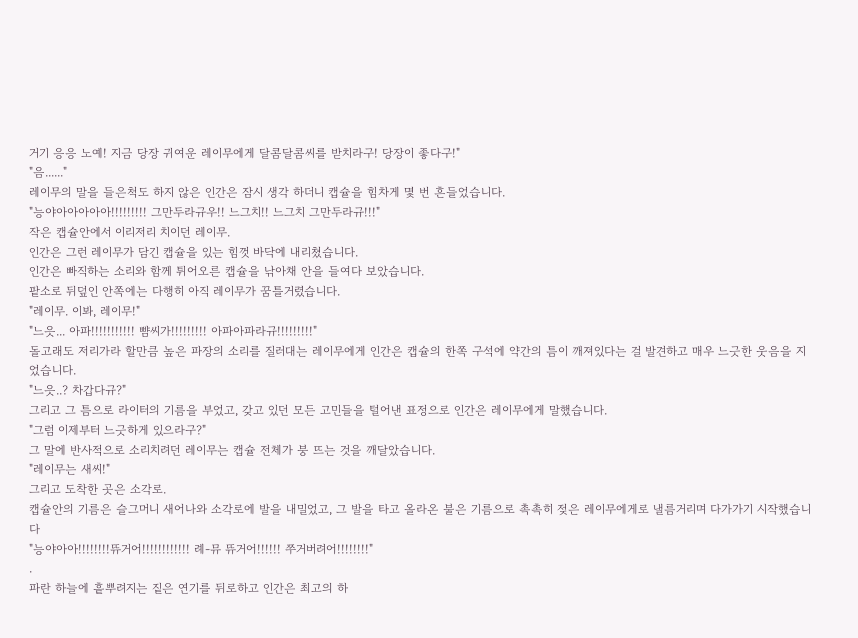거기 응응 노예! 지금 당장 귀여운 레이무에게 달콤달콤씨를 받치라구! 당장이 좋다구!"
"음......"
레이무의 말을 들은척도 하지 않은 인간은 잠시 생각 하더니 캡슐을 힘차게 몇 번 흔들었습니다.
"능야아아아아아!!!!!!!!! 그만두라규우!! 느그치!! 느그치 그만두라규!!!"
작은 캡슐안에서 이리저리 치이던 레이무.
인간은 그런 레이무가 담긴 캡슐을 있는 힘껏 바닥에 내리쳤습니다.
인간은 빠직하는 소리와 함께 튀어오른 캡슐을 낚아채 안을 들여다 보았습니다.
팥소로 뒤덮인 안쪽에는 다행히 아직 레이무가 꿈틀거렸습니다.
"레이무. 이봐, 레이무!"
"느읏... 아파!!!!!!!!!!! 뺨씨가!!!!!!!!! 아파아파라규!!!!!!!!!"
돌고래도 저리가라 할만큼 높은 파장의 소리를 질러대는 레이무에게 인간은 캡슐의 한쪽 구석에 약간의 틈이 깨져있다는 걸 발견하고 매우 느긋한 웃음을 지었습니다.
"느읏..? 차갑다규?"
그리고 그 틈으로 라이터의 기름을 부었고, 갖고 있던 모든 고민들을 털어낸 표정으로 인간은 레이무에게 말했습니다.
"그럼 이제부터 느긋하게 있으라구?"
그 말에 반사적으로 소리치려던 레이무는 캡슐 전체가 붕 뜨는 것을 깨달았습니다.
"레이무는 새씨!"
그리고 도착한 곳은 소각로.
캡슐안의 기름은 슬그머니 새어나와 소각로에 발을 내밀었고, 그 발을 타고 올라온 불은 기름으로 촉촉히 젖은 레이무에게로 낼름거리며 다가가기 시작했습니다
"능야아아!!!!!!!!뜌거어!!!!!!!!!!!! 례-뮤 뜌거어!!!!!! 쭈거버려어!!!!!!!!"
.
파란 하늘에 흩뿌려지는 짙은 연기를 뒤로하고 인간은 최고의 하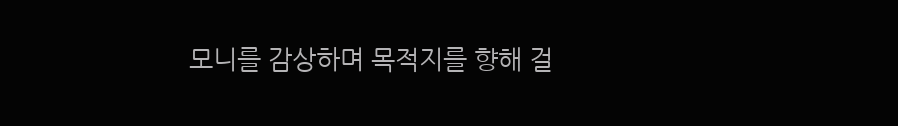모니를 감상하며 목적지를 향해 걸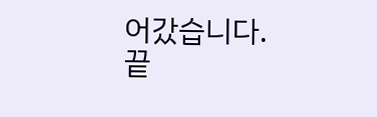어갔습니다.
끝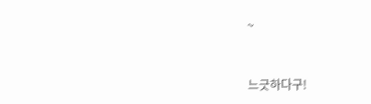~



느긋하다구!